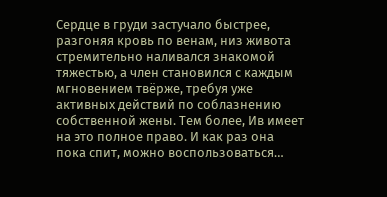Сердце в груди застучало быстрее, разгоняя кровь по венам, низ живота стремительно наливался знакомой тяжестью, а член становился с каждым мгновением твёрже, требуя уже активных действий по соблазнению собственной жены. Тем более, Ив имеет на это полное право. И как раз она пока спит, можно воспользоваться…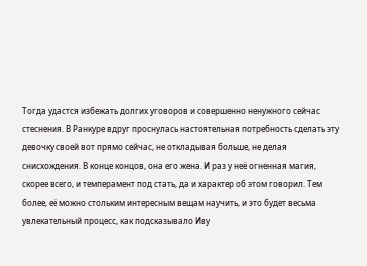Тогда удастся избежать долгих уговоров и совершенно ненужного сейчас стеснения. В Ранкуре вдруг проснулась настоятельная потребность сделать эту девочку своей вот прямо сейчас, не откладывая больше, не делая снисхождения. В конце концов, она его жена. И раз у неё огненная магия, скорее всего, и темперамент под стать, да и характер об этом говорил. Тем более, её можно стольким интересным вещам научить, и это будет весьма увлекательный процесс, как подсказывало Иву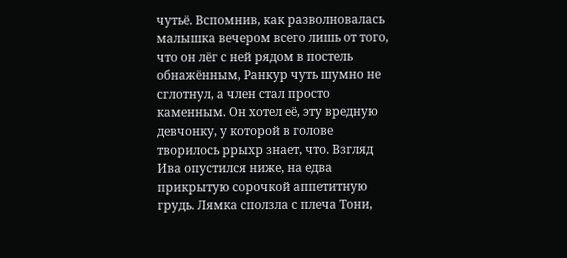чутьё. Вспомнив, как разволновалась малышка вечером всего лишь от того, что он лёг с ней рядом в постель обнажённым, Ранкур чуть шумно не сглотнул, а член стал просто каменным. Он хотел её, эту вредную девчонку, у которой в голове творилось ррыхр знает, что. Взгляд Ива опустился ниже, на едва прикрытую сорочкой аппетитную грудь. Лямка сползла с плеча Тони,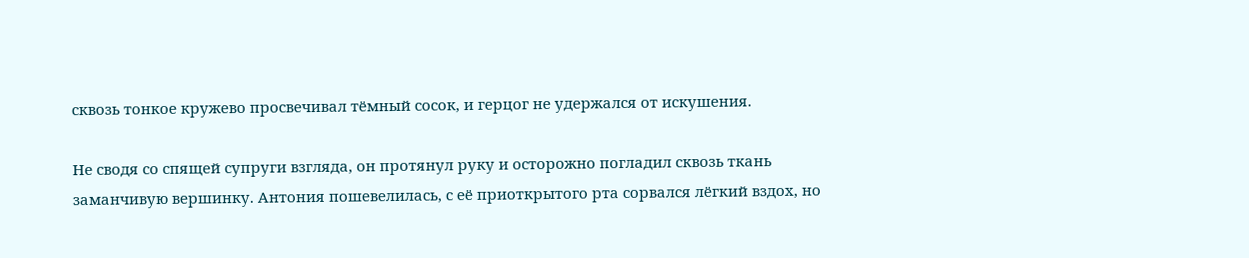сквозь тонкое кружево просвечивал тёмный сосок, и герцог не удержался от искушения.

Не сводя со спящей супруги взгляда, он протянул руку и осторожно погладил сквозь ткань заманчивую вершинку. Антония пошевелилась, с её приоткрытого рта сорвался лёгкий вздох, но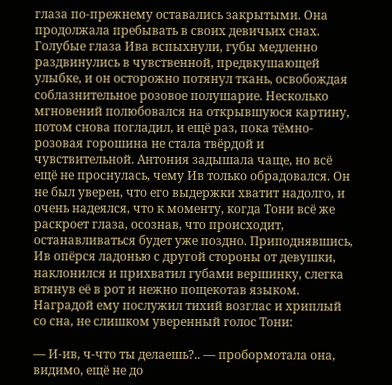глаза по-прежнему оставались закрытыми. Она продолжала пребывать в своих девичьих снах. Голубые глаза Ива вспыхнули, губы медленно раздвинулись в чувственной, предвкушающей улыбке, и он осторожно потянул ткань, освобождая соблазнительное розовое полушарие. Несколько мгновений полюбовался на открывшуюся картину, потом снова погладил, и ещё раз, пока тёмно-розовая горошина не стала твёрдой и чувствительной. Антония задышала чаще, но всё ещё не проснулась, чему Ив только обрадовался. Он не был уверен, что его выдержки хватит надолго, и очень надеялся, что к моменту, когда Тони всё же раскроет глаза, осознав, что происходит, останавливаться будет уже поздно. Приподнявшись, Ив опёрся ладонью с другой стороны от девушки, наклонился и прихватил губами вершинку, слегка втянув её в рот и нежно пощекотав языком. Наградой ему послужил тихий возглас и хриплый со сна, не слишком уверенный голос Тони:

— И-ив, ч-что ты делаешь?.. — пробормотала она, видимо, ещё не до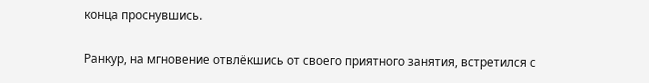конца проснувшись.

Ранкур, на мгновение отвлёкшись от своего приятного занятия, встретился с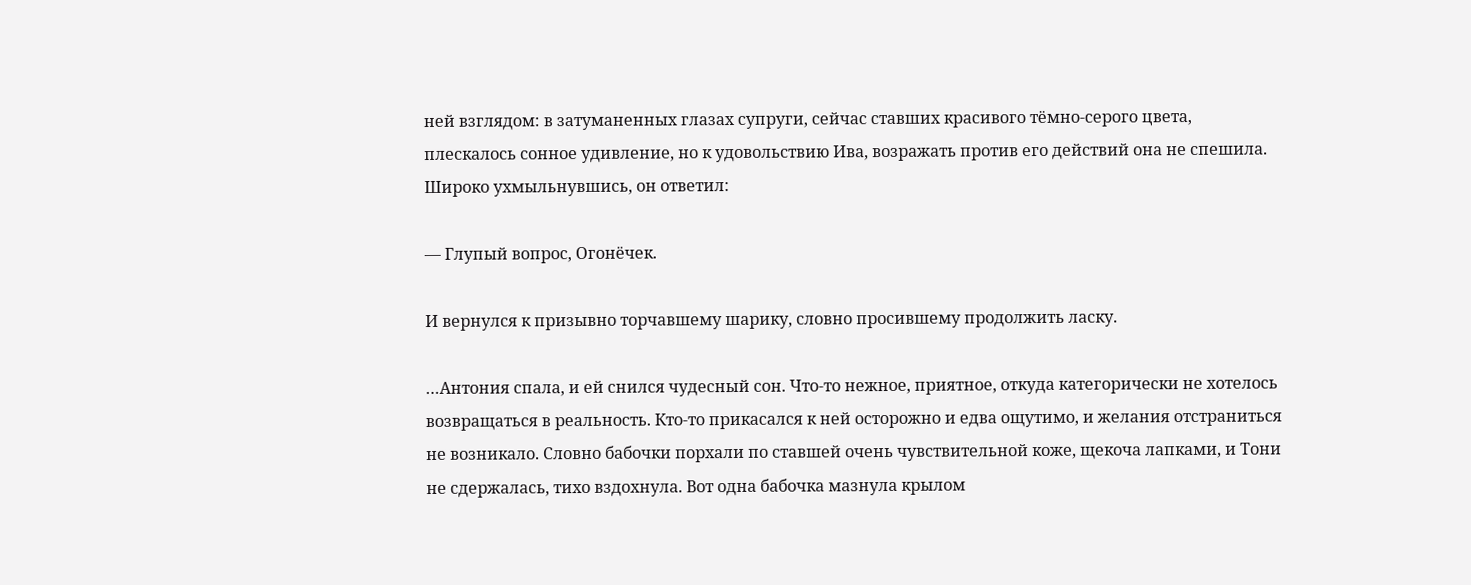ней взглядом: в затуманенных глазах супруги, сейчас ставших красивого тёмно-серого цвета, плескалось сонное удивление, но к удовольствию Ива, возражать против его действий она не спешила. Широко ухмыльнувшись, он ответил:

— Глупый вопрос, Огонёчек.

И вернулся к призывно торчавшему шарику, словно просившему продолжить ласку.

…Антония спала, и ей снился чудесный сон. Что-то нежное, приятное, откуда категорически не хотелось возвращаться в реальность. Кто-то прикасался к ней осторожно и едва ощутимо, и желания отстраниться не возникало. Словно бабочки порхали по ставшей очень чувствительной коже, щекоча лапками, и Тони не сдержалась, тихо вздохнула. Вот одна бабочка мазнула крылом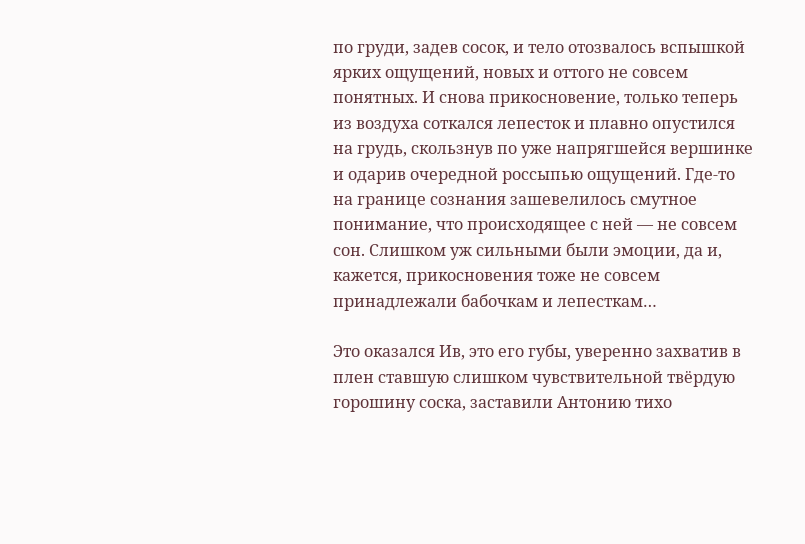по груди, задев сосок, и тело отозвалось вспышкой ярких ощущений, новых и оттого не совсем понятных. И снова прикосновение, только теперь из воздуха соткался лепесток и плавно опустился на грудь, скользнув по уже напрягшейся вершинке и одарив очередной россыпью ощущений. Где-то на границе сознания зашевелилось смутное понимание, что происходящее с ней — не совсем сон. Слишком уж сильными были эмоции, да и, кажется, прикосновения тоже не совсем принадлежали бабочкам и лепесткам…

Это оказался Ив, это его губы, уверенно захватив в плен ставшую слишком чувствительной твёрдую горошину соска, заставили Антонию тихо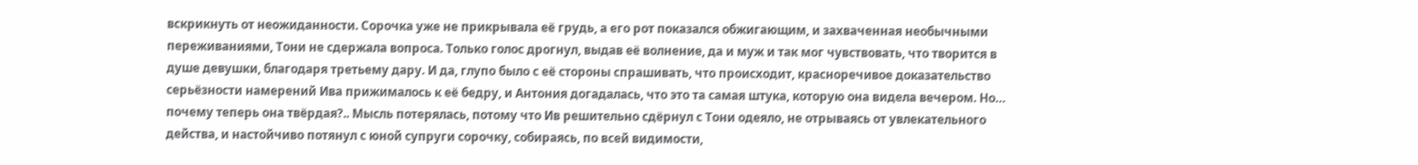вскрикнуть от неожиданности. Сорочка уже не прикрывала её грудь, а его рот показался обжигающим, и захваченная необычными переживаниями, Тони не сдержала вопроса. Только голос дрогнул, выдав её волнение, да и муж и так мог чувствовать, что творится в душе девушки, благодаря третьему дару. И да, глупо было с её стороны спрашивать, что происходит, красноречивое доказательство серьёзности намерений Ива прижималось к её бедру, и Антония догадалась, что это та самая штука, которую она видела вечером. Но… почему теперь она твёрдая?.. Мысль потерялась, потому что Ив решительно сдёрнул с Тони одеяло, не отрываясь от увлекательного действа, и настойчиво потянул с юной супруги сорочку, собираясь, по всей видимости,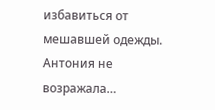избавиться от мешавшей одежды. Антония не возражала…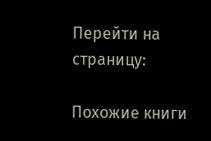Перейти на страницу:

Похожие книги